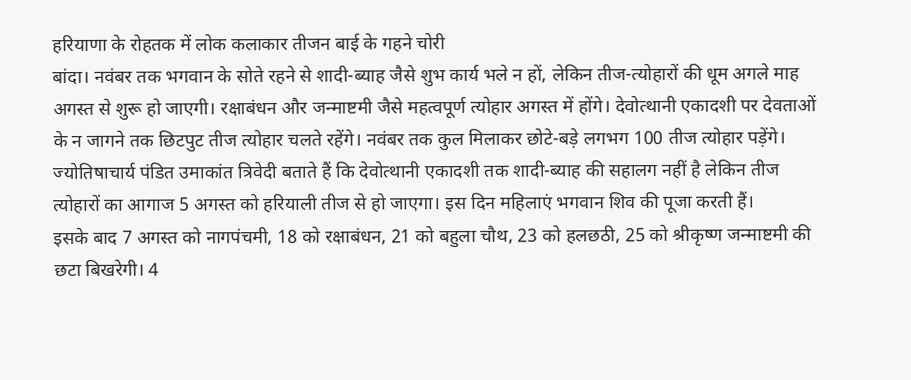हरियाणा के रोहतक में लोक कलाकार तीजन बाई के गहने चोरी
बांदा। नवंबर तक भगवान के सोते रहने से शादी-ब्याह जैसे शुभ कार्य भले न हों, लेकिन तीज-त्योहारों की धूम अगले माह अगस्त से शुरू हो जाएगी। रक्षाबंधन और जन्माष्टमी जैसे महत्वपूर्ण त्योहार अगस्त में होंगे। देवोत्थानी एकादशी पर देवताओं के न जागने तक छिटपुट तीज त्योहार चलते रहेंगे। नवंबर तक कुल मिलाकर छोटे-बड़े लगभग 100 तीज त्योहार पड़ेंगे। ज्योतिषाचार्य पंडित उमाकांत त्रिवेदी बताते हैं कि देवोत्थानी एकादशी तक शादी-ब्याह की सहालग नहीं है लेकिन तीज त्योहारों का आगाज 5 अगस्त को हरियाली तीज से हो जाएगा। इस दिन महिलाएं भगवान शिव की पूजा करती हैं।
इसके बाद 7 अगस्त को नागपंचमी, 18 को रक्षाबंधन, 21 को बहुला चौथ, 23 को हलछठी, 25 को श्रीकृष्ण जन्माष्टमी की छटा बिखरेगी। 4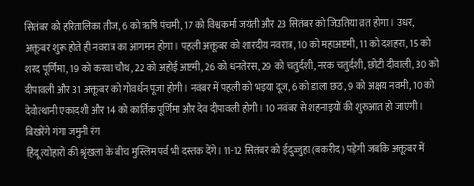सितंबर को हरितालिका तीज, 6 को ऋषि पंचमी, 17 को विश्वकर्मा जयंती और 23 सितंबर को जिउतिया व्रत होगा। उधर, अक्तूबर शुरू होते ही नवरात्र का आगमन होगा। पहली अक्तूबर को शारदीय नवरात्र, 10 को महाअष्टमी, 11 को दशहरा, 15 को शरद पूर्णिमा, 19 को करवा चौथ, 22 को अहोई अष्टमी, 26 को धनतेरस, 29 को चतुर्दशी, नरक चतुर्दशी, छोटी दीवाली, 30 को दीपावली और 31 अक्तूबर को गोवर्धन पूजा होगी। नवंबर में पहली को भइया दूज, 6 को डाला छठ, 9 को अक्षय नवमी, 10 को देवोत्थानी एकादशी और 14 को कार्तिक पूर्णिमा और देव दीपावली होगी। 10 नवंबर से शहनाइयों की शुरुआत हो जाएगी।
बिखरेंगे गंगा जमुनी रंग
हिंदू त्योहारों की श्रृंखला के बीच मुस्लिम पर्व भी दस्तक देंगे। 11-12 सितंबर को ईदुज्जुहा (बकरीद) पड़ेगी जबकि अक्तूबर में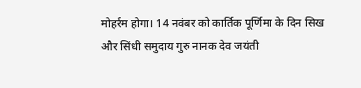मोहर्रम होगा। 14 नवंबर को कार्तिक पूर्णिमा के दिन सिख और सिंधी समुदाय गुरु नानक देव जयंती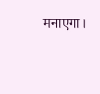मनाएगा।